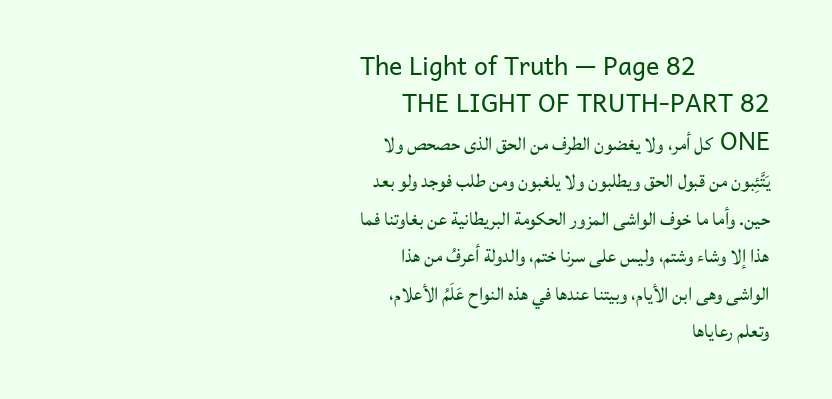The Light of Truth — Page 82
82 THE LIGHT OF TRUTH-PART ONE كل أمر، ولا يغضون الطرف من الحق الذى حصحص ولا يَتَّئِبون من قبول الحق ويطلبون ولا يلغبون ومن طلب فوجد ولو بعد حين. وأما ما خوف الواشى المزور الحكومة البريطانية عن بغاوتنا فما هذا إلا وشاء وشتم، وليس على سرنا ختم، والدولة أعرفُ من هذا الواشى وهى ابن الأيام، وبيتنا عندها في هذه النواح عَلَمُ الأعلام، وتعلم رعاياها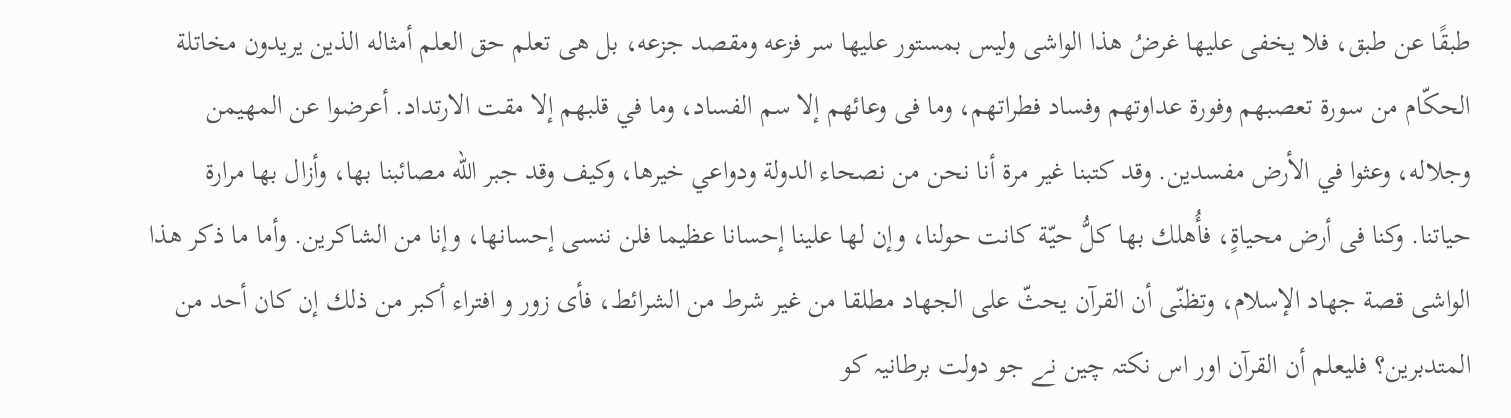طبقًا عن طبق، فلا يخفى عليها غرضُ هذا الواشى وليس بمستور عليها سر فزعه ومقصد جزعه، بل هى تعلم حق العلم أمثاله الذين يريدون مخاتلة الحكّام من سورة تعصبهم وفورة عداوتهم وفساد فطراتهم، وما فى وعائهم إلا سم الفساد، وما في قلبهم إلا مقت الارتداد. أعرضوا عن المهيمن وجلاله، وعثوا في الأرض مفسدين. وقد كتبنا غير مرة أنا نحن من نصحاء الدولة ودواعي خيرها، وكيف وقد جبر الله مصائبنا بها، وأزال بها مرارة حياتنا. وكنا فى أرض محياةٍ، فأُهلك بها كلُّ حيّة كانت حولنا، وإن لها علينا إحسانا عظيما فلن ننسى إحسانها، وإنا من الشاكرين. وأما ما ذكر هذا الواشى قصة جهاد الإسلام، وتظنّى أن القرآن يحثّ على الجهاد مطلقا من غير شرط من الشرائط، فأى زور و افتراء أكبر من ذلك إن كان أحد من المتدبرين؟ فليعلم أن القرآن اور اس نکتہ چین نے جو دولت برطانیہ کو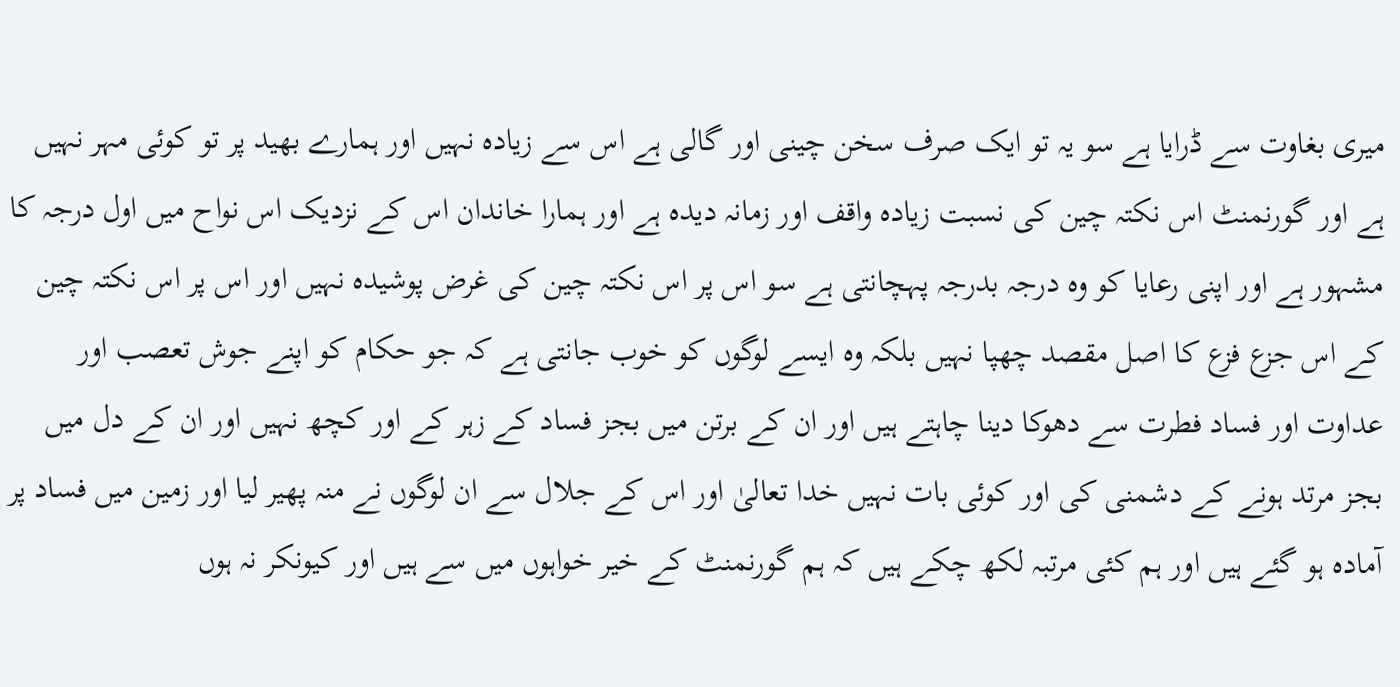میری بغاوت سے ڈرایا ہے سو یہ تو ایک صرف سخن چینی اور گالی ہے اس سے زیادہ نہیں اور ہمارے بھید پر تو کوئی مہر نہیں ہے اور گورنمنٹ اس نکتہ چین کی نسبت زیادہ واقف اور زمانہ دیدہ ہے اور ہمارا خاندان اس کے نزدیک اس نواح میں اول درجہ کا مشہور ہے اور اپنی رعایا کو وہ درجہ بدرجہ پہچانتی ہے سو اس پر اس نکتہ چین کی غرض پوشیدہ نہیں اور اس پر اس نکتہ چین کے اس جزع فزع کا اصل مقصد چھپا نہیں بلکہ وہ ایسے لوگوں کو خوب جانتی ہے کہ جو حکام کو اپنے جوش تعصب اور عداوت اور فساد فطرت سے دھوکا دینا چاہتے ہیں اور ان کے برتن میں بجز فساد کے زہر کے اور کچھ نہیں اور ان کے دل میں بجز مرتد ہونے کے دشمنی کی اور کوئی بات نہیں خدا تعالیٰ اور اس کے جلال سے ان لوگوں نے منہ پھیر لیا اور زمین میں فساد پر آمادہ ہو گئے ہیں اور ہم کئی مرتبہ لکھ چکے ہیں کہ ہم گورنمنٹ کے خیر خواہوں میں سے ہیں اور کیونکر نہ ہوں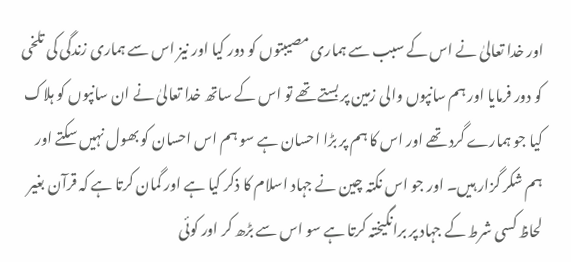اور خدا تعالیٰ نے اس کے سبب سے ہماری مصیبتوں کو دور کیا اور نیز اس سے ہماری زندگی کی تلخی کو دور فرمایا اور ہم سانپوں والی زمین پر بستے تھے تو اس کے ساتھ خدا تعالیٰ نے ان سانپوں کو ہلاک کیا جو ہمارے گرد تھے اور اس کا ہم پر بڑا احسان ہے سو ہم اس احسان کو بھول نہیں سکتے اور ہم شکر گزار ہیں۔ اور جو اس نکتہ چین نے جہاد اسلام کا ذکر کیا ہے اور گمان کرتا ہے کہ قرآن بغیر لحاظ کسی شرط کے جہاد پر برانگیختہ کرتا ہے سو اس سے بڑھ کر اور کوئی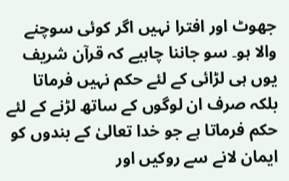جھوٹ اور افترا نہیں اگر کوئی سوچنے والا ہو۔ سو جاننا چاہیے کہ قرآن شریف یوں ہی لڑائی کے لئے حکم نہیں فرماتا بلکہ صرف ان لوگوں کے ساتھ لڑنے کے لئے حکم فرماتا ہے جو خدا تعالیٰ کے بندوں کو ایمان لانے سے روکیں اور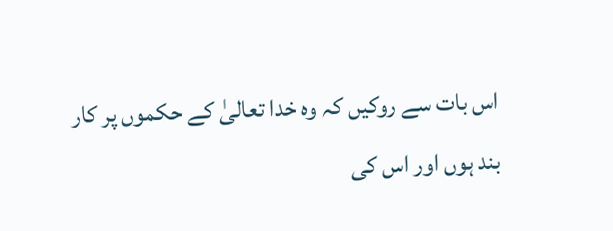اس بات سے روکیں کہ وہ خدا تعالیٰ کے حکموں پر کار بند ہوں اور اس کی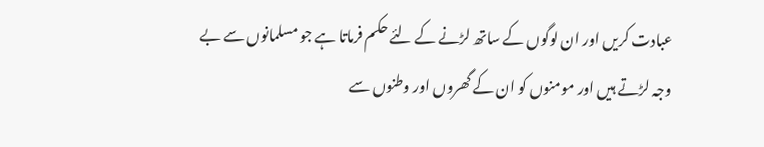عبادت کریں اور ان لوگوں کے ساتھ لڑنے کے لئے حکم فرماتا ہے جو مسلمانوں سے بے وجہ لڑتے ہیں اور مومنوں کو ان کے گھروں اور وطنوں سے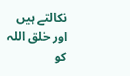نکالتے ہیں اور خلق اللہ کو